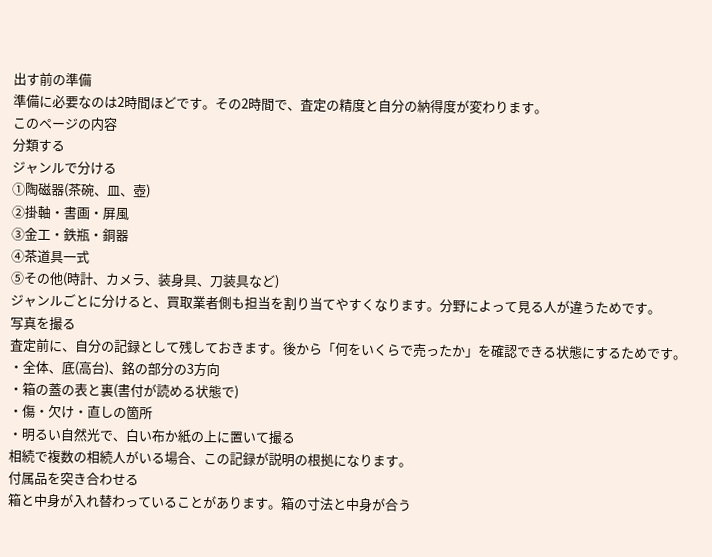出す前の準備
準備に必要なのは2時間ほどです。その2時間で、査定の精度と自分の納得度が変わります。
このページの内容
分類する
ジャンルで分ける
①陶磁器(茶碗、皿、壺)
②掛軸・書画・屏風
③金工・鉄瓶・銅器
④茶道具一式
⑤その他(時計、カメラ、装身具、刀装具など)
ジャンルごとに分けると、買取業者側も担当を割り当てやすくなります。分野によって見る人が違うためです。
写真を撮る
査定前に、自分の記録として残しておきます。後から「何をいくらで売ったか」を確認できる状態にするためです。
・全体、底(高台)、銘の部分の3方向
・箱の蓋の表と裏(書付が読める状態で)
・傷・欠け・直しの箇所
・明るい自然光で、白い布か紙の上に置いて撮る
相続で複数の相続人がいる場合、この記録が説明の根拠になります。
付属品を突き合わせる
箱と中身が入れ替わっていることがあります。箱の寸法と中身が合う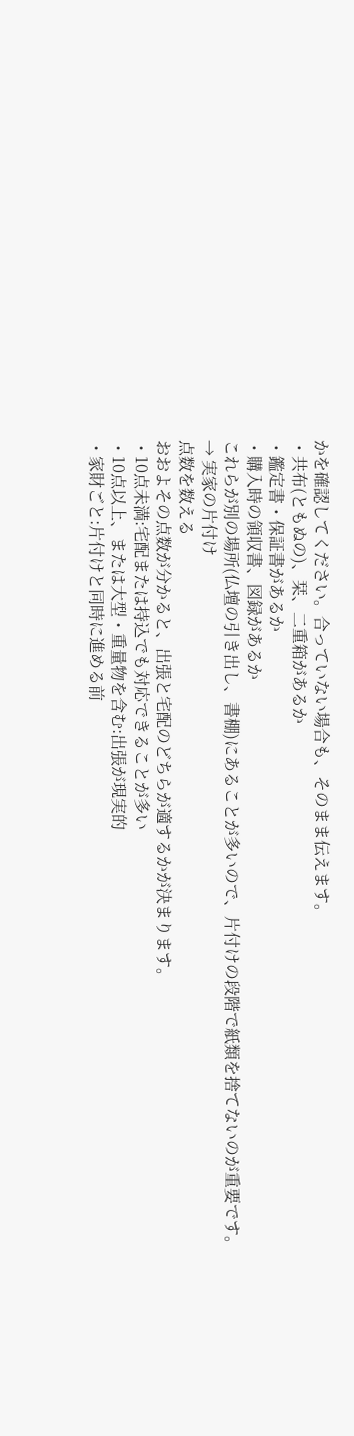かを確認してください。合っていない場合も、そのまま伝えます。
・共布(ともぬの)、栞、二重箱があるか
・鑑定書・保証書があるか
・購入時の領収書、図録があるか
これらが別の場所(仏壇の引き出し、書棚)にあることが多いので、片付けの段階で紙類を捨てないのが重要です。
→ 実家の片付け
点数を数える
おおよその点数が分かると、出張と宅配のどちらが適するかが決まります。
・10点未満:宅配または持込でも対応できることが多い
・10点以上、または大型・重量物を含む:出張が現実的
・家財ごと:片付けと同時に進める前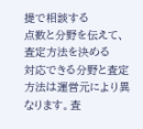提で相談する
点数と分野を伝えて、査定方法を決める
対応できる分野と査定方法は運営元により異なります。査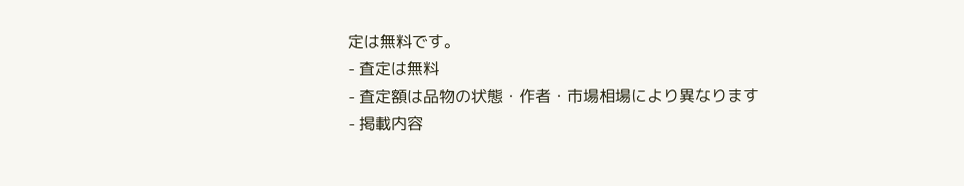定は無料です。
- 査定は無料
- 査定額は品物の状態・作者・市場相場により異なります
- 掲載内容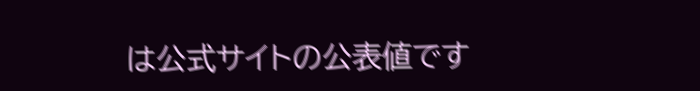は公式サイトの公表値です